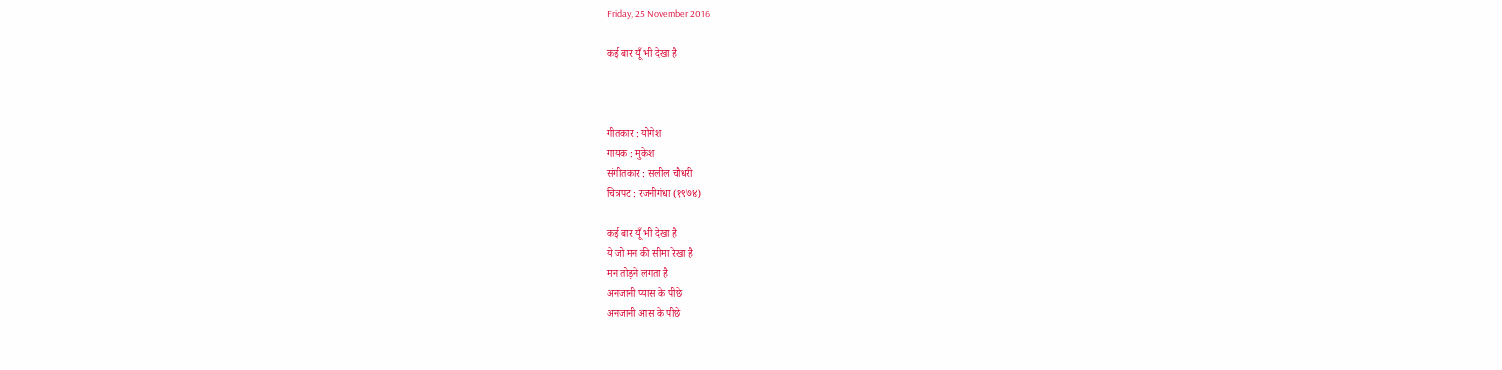Friday, 25 November 2016

कई बार यूँ भी देखा है



गीतकार : योगेश
गायक : मुकेश
संगीतकार : सलील चौधरी
चित्रपट : रजनीगंधा (१९७४)

कई बार यूँ भी देखा है
ये जो मन की सीमा रेखा है
मन तोड़ने लगता है
अनजानी प्यास के पीछे
अनजानी आस के पीछे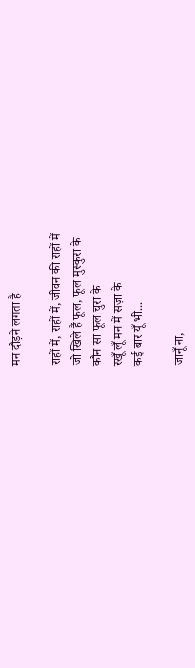मन दौड़ने लगता है

राहों में, राहों में, जीवन की राहों में
जो खिले हैं फूल, फूल मुस्कुरा के
कौन सा फूल चुरा के
रखूँ लूँ मन में सज़ा के
कई बार यूँ भी...

जानूँ ना,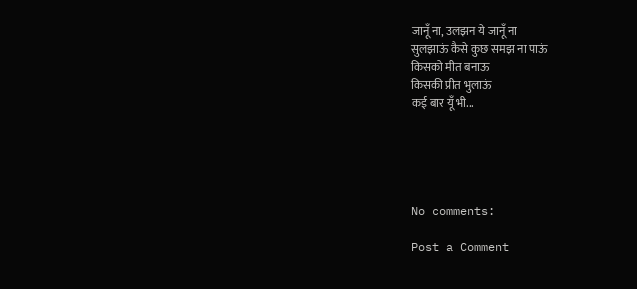जानूँ ना, उलझन ये जानूँ ना
सुलझाऊं कैसे कुछ समझ ना पाऊं
किसको मीत बनाऊ
किसकी प्रीत भुलाऊं
कई बार यूँ भी...





No comments:

Post a Comment